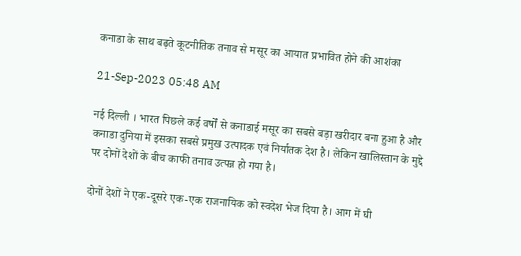कनाडा के साथ बढ़ते कूटनीतिक तनाव से मसूर का आयात प्रभावित होने की आशंका

21-Sep-2023 05:48 AM

नई दिल्ली । भारत पिछले कई वर्षों से कनाडाई मसूर का सबसे बड़ा खरीदार बना हुआ है और कनाडा दुनिया में इसका सबसे प्रमुख उत्पादक एवं निर्यातक देश है। लेकिन खालिस्तान के मुद्दे पर दोनों देशों के बीच काफी तनाव उत्पन्न हो गया है।

दोनों देशों ने एक-दूसरे एक-एक राजनायिक को स्वदेश भेज दिया है। आग में घी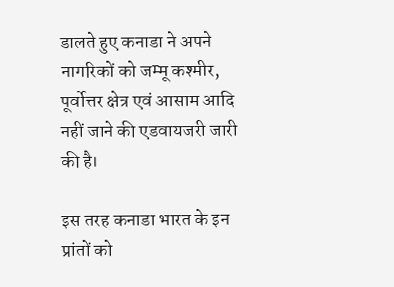डालते हुए कनाडा ने अपने नागरिकों को जम्मू कश्मीर, पूर्वोत्तर क्षेत्र एवं आसाम आदि नहीं जाने की एडवायजरी जारी की है।

इस तरह कनाडा भारत के इन प्रांतों को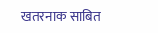खतरनाक साबित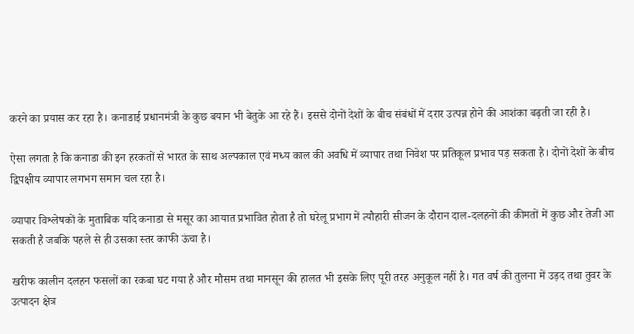करने का प्रयास कर रहा है। कनाडाई प्रधानमंत्री के कुछ बयान भी बेतुके आ रहे हैं। इससे दोनों देशों के बीच संबंधों में दरार उत्पन्न होने की आशंका बढ़ती जा रही है।

ऐसा लगता है कि कनाडा की इन हरकतों से भारत के साथ अल्पकाल एवं मध्य काल की अवधि में व्यापार तथा निवेश पर प्रतिकूल प्रभाव पड़ सकता है। दोनों देशों के बीच द्विपक्षीय व्यापार लगभग समान चल रहा है।

व्यापार विश्लेषकों के मुताबिक यदि कनाडा से मसूर का आयात प्रभावित होता है तो घरेलू प्रभाग में त्यौहारी सीजन के दौरान दाल-दलहनों की कीमतों में कुछ और तेजी आ सकती है जबकि पहले से ही उसका स्तर काफी ऊंचा है।

खरीफ कालीन दलहन फसलों का रकबा घट गया है और मौसम तथा मानसून की हालत भी इसके लिए पूरी तरह अनुकूल नहीं है। गत वर्ष की तुलना में उड़द तथा तुवर के उत्पादन क्षेत्र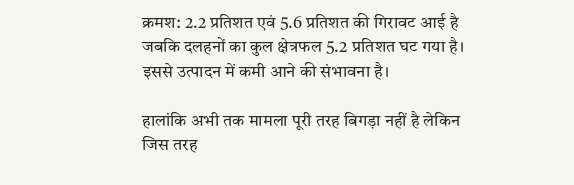क्रमश: 2.2 प्रतिशत एवं 5.6 प्रतिशत की गिरावट आई है जबकि दलहनों का कुल क्षेत्रफल 5.2 प्रतिशत घट गया है। इससे उत्पादन में कमी आने की संभावना है।

हालांकि अभी तक मामला पूरी तरह बिगड़ा नहीं है लेकिन जिस तरह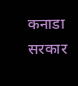कनाडा सरकार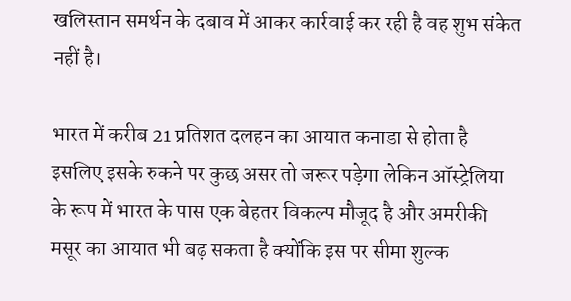खलिस्तान समर्थन के दबाव में आकर कार्रवाई कर रही है वह शुभ संकेत नहीं है।

भारत में करीब 21 प्रतिशत दलहन का आयात कनाडा से होता है इसलिए इसके रुकने पर कुछ असर तो जरूर पड़ेगा लेकिन ऑस्ट्रेलिया के रूप में भारत के पास एक बेहतर विकल्प मौजूद है और अमरीकी मसूर का आयात भी बढ़ सकता है क्योंकि इस पर सीमा शुल्क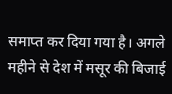समाप्त कर दिया गया है। अगले महीने से देश में मसूर की बिजाई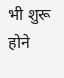भी शुरू होने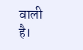वाली है।